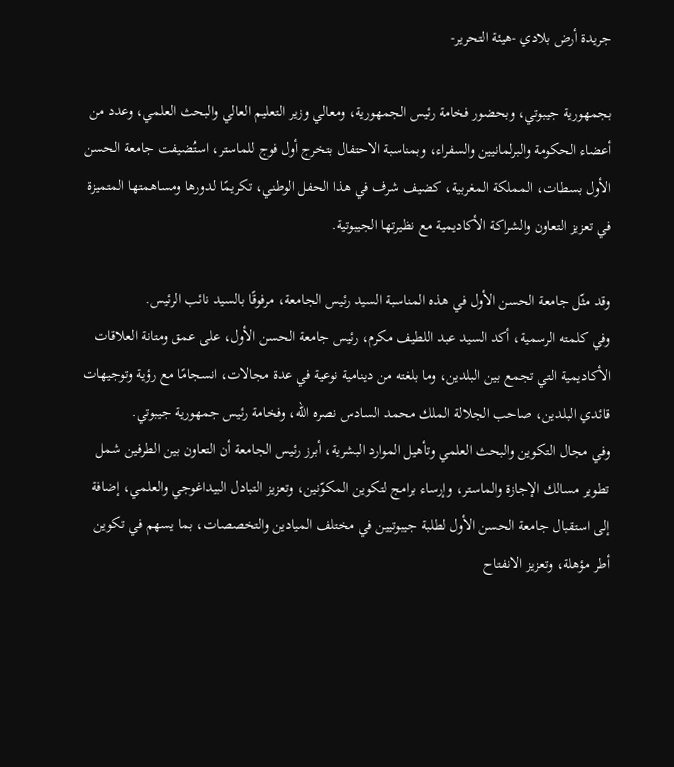جريدة أرض بلادي -هيئة التحرير-

بجمهورية جيبوتي، وبحضور فخامة رئيس الجمهورية، ومعالي وزير التعليم العالي والبحث العلمي، وعدد من أعضاء الحكومة والبرلمانيين والسفراء، وبمناسبة الاحتفال بتخرج أول فوج للماستر، استُضيفت جامعة الحسن الأول بسطات، المملكة المغربية، كضيف شرف في هذا الحفل الوطني، تكريمًا لدورها ومساهمتها المتميزة في تعزيز التعاون والشراكة الأكاديمية مع نظيرتها الجيبوتية.

وقد مثّل جامعة الحسن الأول في هذه المناسبة السيد رئيس الجامعة، مرفوقًا بالسيد نائب الرئيس.
وفي كلمته الرسمية، أكد السيد عبد اللطيف مكرم، رئيس جامعة الحسن الأول، على عمق ومتانة العلاقات الأكاديمية التي تجمع بين البلدين، وما بلغته من دينامية نوعية في عدة مجالات، انسجامًا مع رؤية وتوجيهات قائدي البلدين، صاحب الجلالة الملك محمد السادس نصره الله، وفخامة رئيس جمهورية جيبوتي.
وفي مجال التكوين والبحث العلمي وتأهيل الموارد البشرية، أبرز رئيس الجامعة أن التعاون بين الطرفين شمل تطوير مسالك الإجازة والماستر، وإرساء برامج لتكوين المكوّنين، وتعزيز التبادل البيداغوجي والعلمي، إضافة إلى استقبال جامعة الحسن الأول لطلبة جيبوتيين في مختلف الميادين والتخصصات، بما يسهم في تكوين أطر مؤهلة، وتعزيز الانفتاح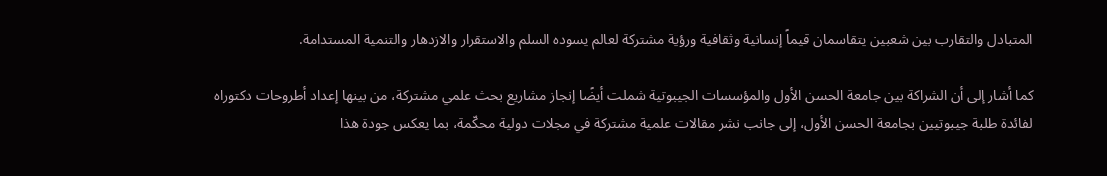المتبادل والتقارب بين شعبين يتقاسمان قيماً إنسانية وثقافية ورؤية مشتركة لعالم يسوده السلم والاستقرار والازدهار والتنمية المستدامة.

كما أشار إلى أن الشراكة بين جامعة الحسن الأول والمؤسسات الجيبوتية شملت أيضًا إنجاز مشاريع بحث علمي مشتركة، من بينها إعداد أطروحات دكتوراه لفائدة طلبة جيبوتيين بجامعة الحسن الأول، إلى جانب نشر مقالات علمية مشتركة في مجلات دولية محكّمة، بما يعكس جودة هذا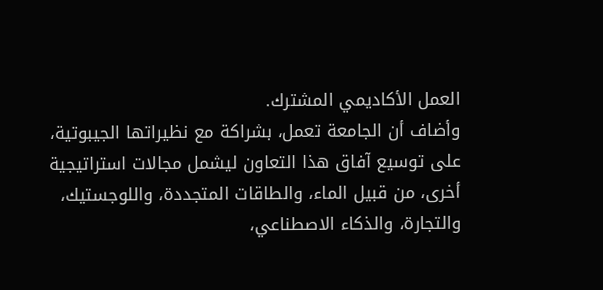العمل الأكاديمي المشترك.
وأضاف أن الجامعة تعمل، بشراكة مع نظيراتها الجيبوتية، على توسيع آفاق هذا التعاون ليشمل مجالات استراتيجية أخرى، من قبيل الماء، والطاقات المتجددة، واللوجستيك، والتجارة، والذكاء الاصطناعي،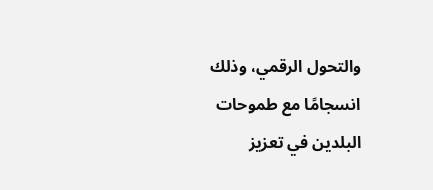والتحول الرقمي، وذلك انسجامًا مع طموحات البلدين في تعزيز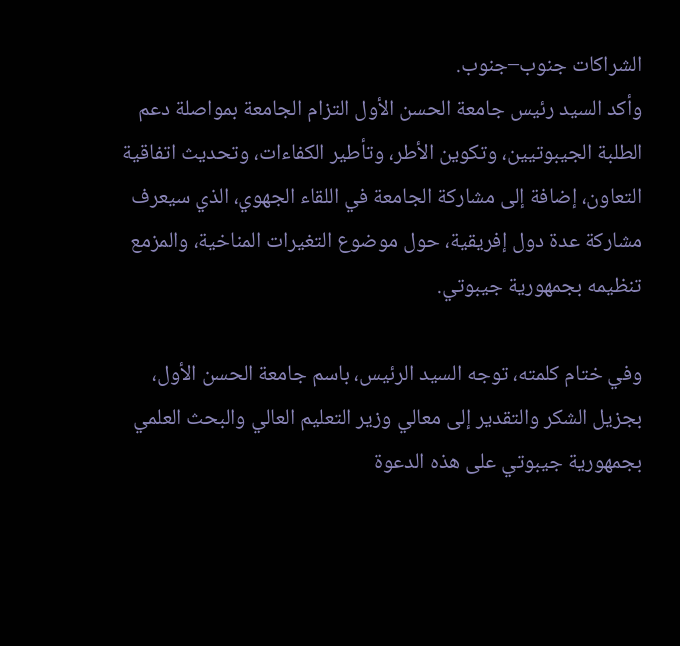الشراكات جنوب–جنوب.
وأكد السيد رئيس جامعة الحسن الأول التزام الجامعة بمواصلة دعم الطلبة الجيبوتيين، وتكوين الأطر، وتأطير الكفاءات، وتحديث اتفاقية التعاون، إضافة إلى مشاركة الجامعة في اللقاء الجهوي، الذي سيعرف مشاركة عدة دول إفريقية، حول موضوع التغيرات المناخية، والمزمع تنظيمه بجمهورية جيبوتي.

وفي ختام كلمته، توجه السيد الرئيس، باسم جامعة الحسن الأول، بجزيل الشكر والتقدير إلى معالي وزير التعليم العالي والبحث العلمي بجمهورية جيبوتي على هذه الدعوة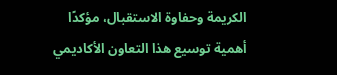الكريمة وحفاوة الاستقبال، مؤكدًا أهمية توسيع هذا التعاون الأكاديمي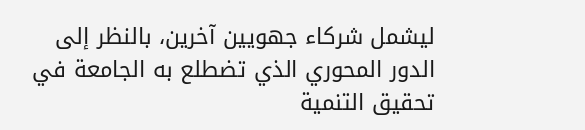ليشمل شركاء جهويين آخرين، بالنظر إلى الدور المحوري الذي تضطلع به الجامعة في تحقيق التنمية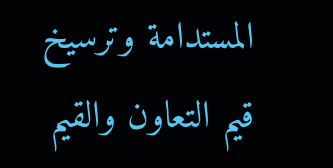المستدامة وترسيخ قيم التعاون والقيم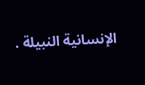الإنسانية النبيلة .